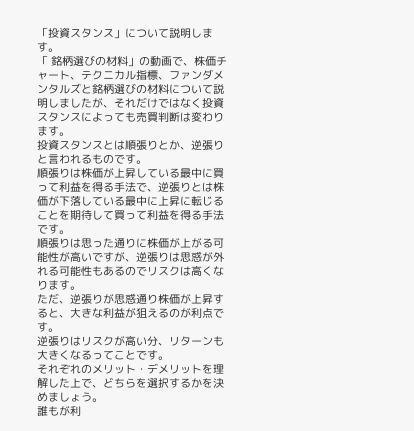「投資スタンス」について説明します。
「 銘柄選びの材料」の動画で、株価チャート、テクニカル指標、ファンダメンタルズと銘柄選びの材料について説明しましたが、それだけではなく投資スタンスによっても売買判断は変わります。
投資スタンスとは順張りとか、逆張りと言われるものです。
順張りは株価が上昇している最中に買って利益を得る手法で、逆張りとは株価が下落している最中に上昇に転じることを期待して買って利益を得る手法です。
順張りは思った通りに株価が上がる可能性が高いですが、逆張りは思惑が外れる可能性もあるのでリスクは高くなります。
ただ、逆張りが思惑通り株価が上昇すると、大きな利益が狙えるのが利点です。
逆張りはリスクが高い分、リターンも大きくなるってことです。
それぞれのメリット・デメリットを理解した上で、どちらを選択するかを決めましょう。
誰もが利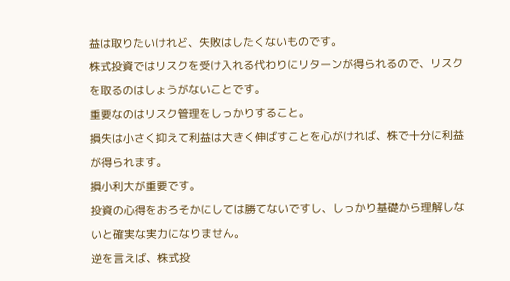益は取りたいけれど、失敗はしたくないものです。
株式投資ではリスクを受け入れる代わりにリターンが得られるので、リスクを取るのはしょうがないことです。
重要なのはリスク管理をしっかりすること。
損失は小さく抑えて利益は大きく伸ばすことを心がければ、株で十分に利益が得られます。
損小利大が重要です。
投資の心得をおろそかにしては勝てないですし、しっかり基礎から理解しないと確実な実力になりません。
逆を言えば、株式投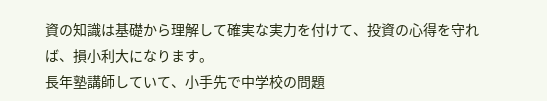資の知識は基礎から理解して確実な実力を付けて、投資の心得を守れば、損小利大になります。
長年塾講師していて、小手先で中学校の問題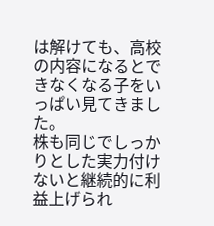は解けても、高校の内容になるとできなくなる子をいっぱい見てきました。
株も同じでしっかりとした実力付けないと継続的に利益上げられ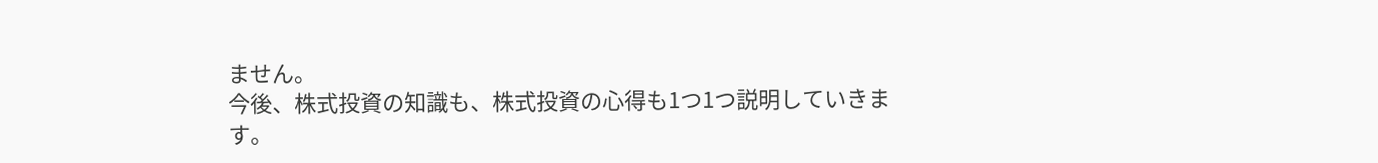ません。
今後、株式投資の知識も、株式投資の心得も1つ1つ説明していきます。